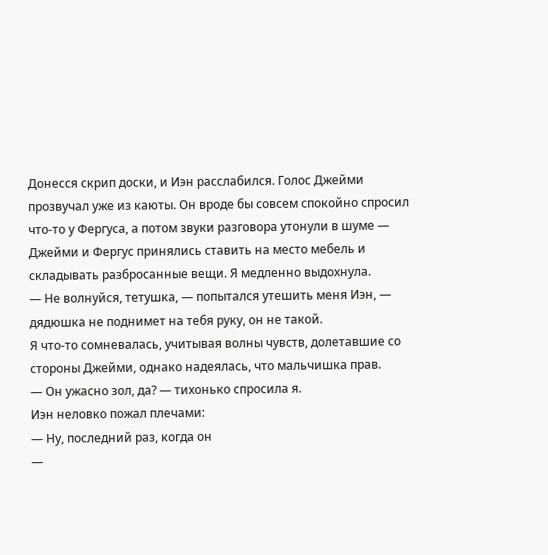Донесся скрип доски, и Иэн расслабился. Голос Джейми прозвучал уже из каюты. Он вроде бы совсем спокойно спросил что-то у Фергуса, а потом звуки разговора утонули в шуме — Джейми и Фергус принялись ставить на место мебель и складывать разбросанные вещи. Я медленно выдохнула.
— Не волнуйся, тетушка, — попытался утешить меня Иэн, — дядюшка не поднимет на тебя руку, он не такой.
Я что-то сомневалась, учитывая волны чувств, долетавшие со стороны Джейми, однако надеялась, что мальчишка прав.
— Он ужасно зол, да? — тихонько спросила я.
Иэн неловко пожал плечами:
— Ну, последний раз, когда он
—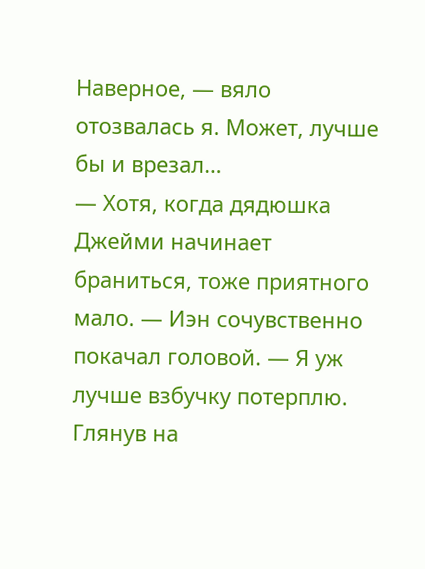Наверное, — вяло отозвалась я. Может, лучше бы и врезал…
— Хотя, когда дядюшка Джейми начинает браниться, тоже приятного мало. — Иэн сочувственно покачал головой. — Я уж лучше взбучку потерплю.
Глянув на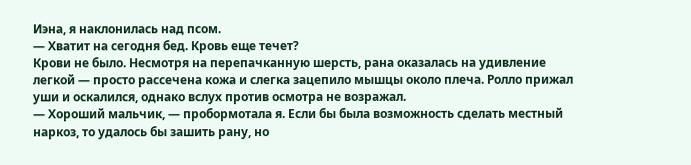Иэна, я наклонилась над псом.
— Хватит на сегодня бед. Кровь еще течет?
Крови не было. Несмотря на перепачканную шерсть, рана оказалась на удивление легкой — просто рассечена кожа и слегка зацепило мышцы около плеча. Ролло прижал уши и оскалился, однако вслух против осмотра не возражал.
— Хороший мальчик, — пробормотала я. Если бы была возможность сделать местный наркоз, то удалось бы зашить рану, но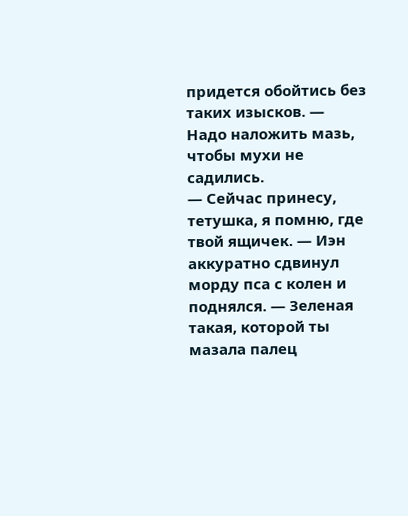придется обойтись без таких изысков. — Надо наложить мазь, чтобы мухи не садились.
— Сейчас принесу, тетушка, я помню, где твой ящичек. — Иэн аккуратно сдвинул морду пса с колен и поднялся. — Зеленая такая, которой ты мазала палец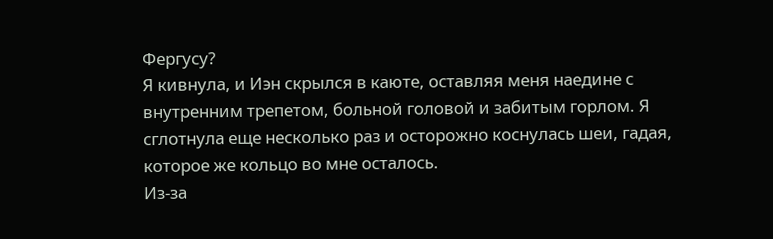Фергусу?
Я кивнула, и Иэн скрылся в каюте, оставляя меня наедине с внутренним трепетом, больной головой и забитым горлом. Я сглотнула еще несколько раз и осторожно коснулась шеи, гадая, которое же кольцо во мне осталось.
Из-за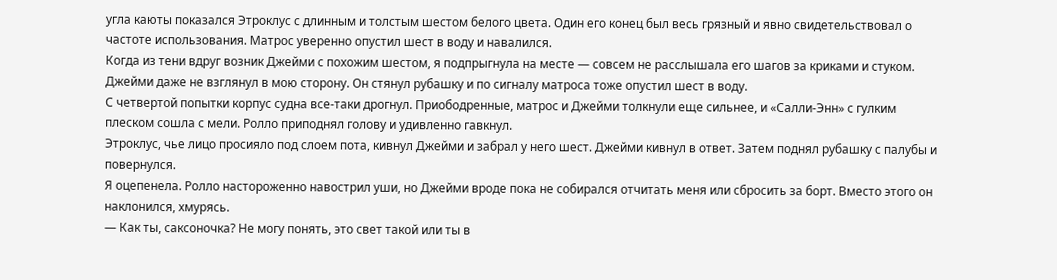угла каюты показался Этроклус с длинным и толстым шестом белого цвета. Один его конец был весь грязный и явно свидетельствовал о частоте использования. Матрос уверенно опустил шест в воду и навалился.
Когда из тени вдруг возник Джейми с похожим шестом, я подпрыгнула на месте — совсем не расслышала его шагов за криками и стуком. Джейми даже не взглянул в мою сторону. Он стянул рубашку и по сигналу матроса тоже опустил шест в воду.
С четвертой попытки корпус судна все-таки дрогнул. Приободренные, матрос и Джейми толкнули еще сильнее, и «Салли-Энн» с гулким плеском сошла с мели. Ролло приподнял голову и удивленно гавкнул.
Этроклус, чье лицо просияло под слоем пота, кивнул Джейми и забрал у него шест. Джейми кивнул в ответ. Затем поднял рубашку с палубы и повернулся.
Я оцепенела. Ролло настороженно навострил уши, но Джейми вроде пока не собирался отчитать меня или сбросить за борт. Вместо этого он наклонился, хмурясь.
— Как ты, саксоночка? Не могу понять, это свет такой или ты в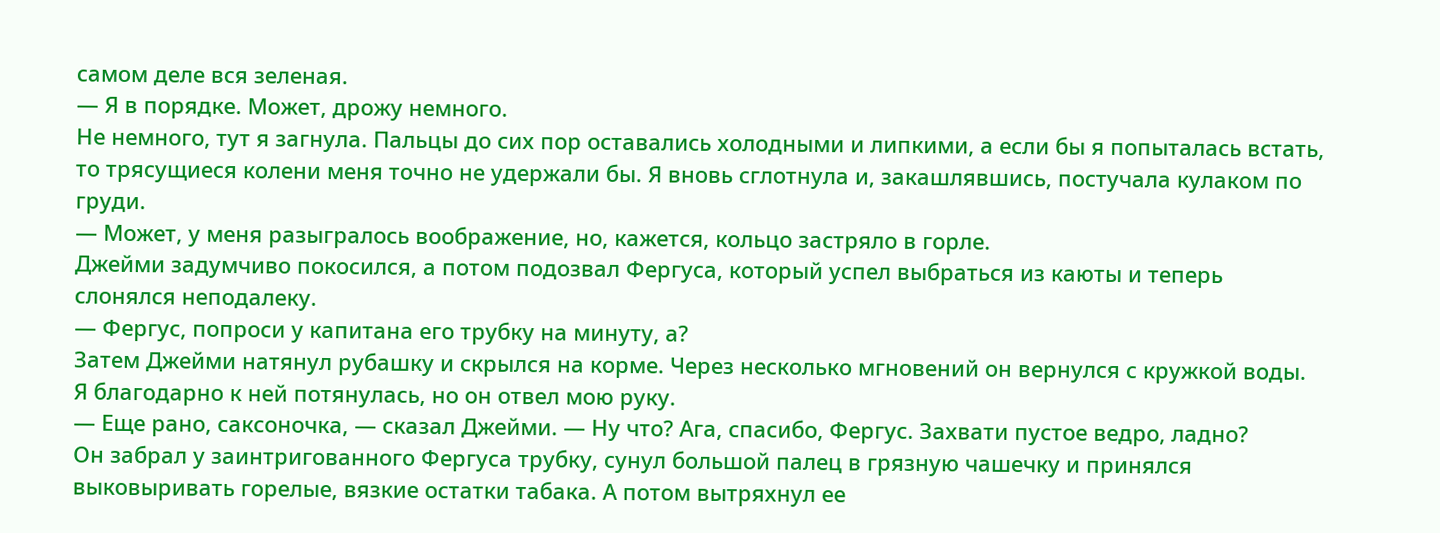самом деле вся зеленая.
— Я в порядке. Может, дрожу немного.
Не немного, тут я загнула. Пальцы до сих пор оставались холодными и липкими, а если бы я попыталась встать, то трясущиеся колени меня точно не удержали бы. Я вновь сглотнула и, закашлявшись, постучала кулаком по груди.
— Может, у меня разыгралось воображение, но, кажется, кольцо застряло в горле.
Джейми задумчиво покосился, а потом подозвал Фергуса, который успел выбраться из каюты и теперь слонялся неподалеку.
— Фергус, попроси у капитана его трубку на минуту, а?
Затем Джейми натянул рубашку и скрылся на корме. Через несколько мгновений он вернулся с кружкой воды.
Я благодарно к ней потянулась, но он отвел мою руку.
— Еще рано, саксоночка, — сказал Джейми. — Ну что? Ага, спасибо, Фергус. Захвати пустое ведро, ладно?
Он забрал у заинтригованного Фергуса трубку, сунул большой палец в грязную чашечку и принялся выковыривать горелые, вязкие остатки табака. А потом вытряхнул ее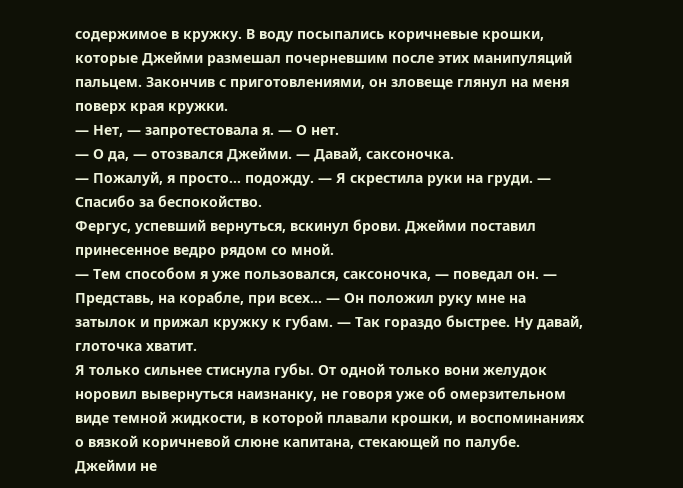содержимое в кружку. В воду посыпались коричневые крошки, которые Джейми размешал почерневшим после этих манипуляций пальцем. Закончив с приготовлениями, он зловеще глянул на меня поверх края кружки.
— Нет, — запротестовала я. — О нет.
— О да, — отозвался Джейми. — Давай, саксоночка.
— Пожалуй, я просто… подожду. — Я скрестила руки на груди. — Спасибо за беспокойство.
Фергус, успевший вернуться, вскинул брови. Джейми поставил принесенное ведро рядом со мной.
— Тем способом я уже пользовался, саксоночка, — поведал он. — Представь, на корабле, при всех… — Он положил руку мне на затылок и прижал кружку к губам. — Так гораздо быстрее. Ну давай, глоточка хватит.
Я только сильнее стиснула губы. От одной только вони желудок норовил вывернуться наизнанку, не говоря уже об омерзительном виде темной жидкости, в которой плавали крошки, и воспоминаниях о вязкой коричневой слюне капитана, стекающей по палубе.
Джейми не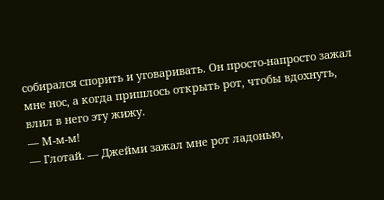собирался спорить и уговаривать. Он просто-напросто зажал мне нос, а когда пришлось открыть рот, чтобы вдохнуть, влил в него эту жижу.
— М-м-м!
— Глотай. — Джейми зажал мне рот ладонью,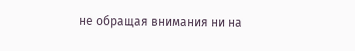не обращая внимания ни на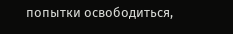попытки освободиться,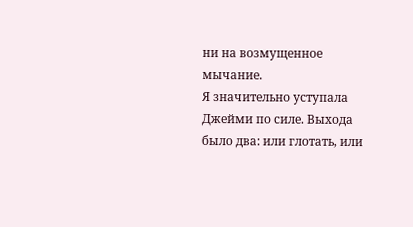ни на возмущенное мычание.
Я значительно уступала Джейми по силе. Выхода было два: или глотать, или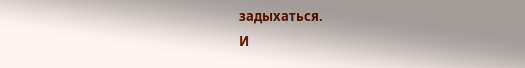задыхаться.
И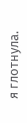я глотнула.